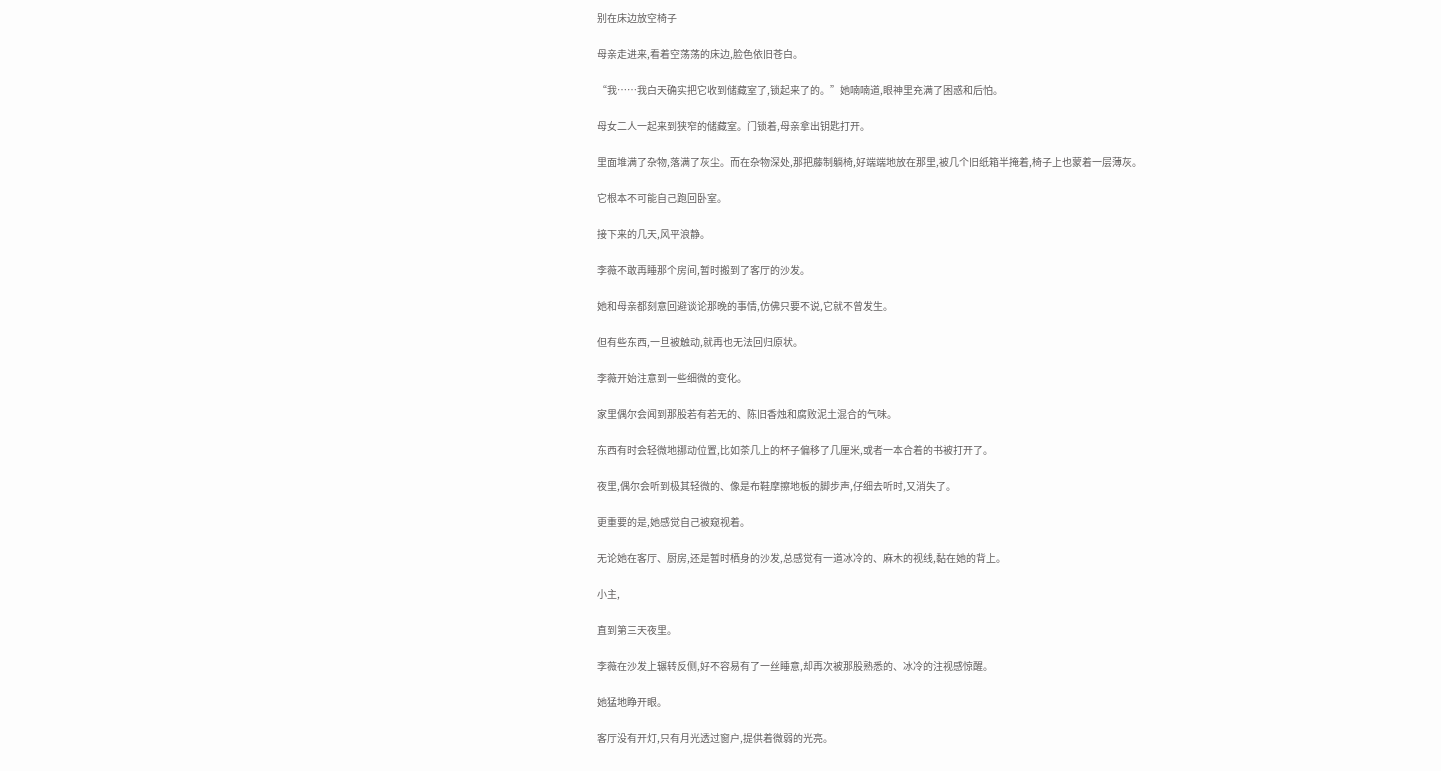别在床边放空椅子

母亲走进来,看着空荡荡的床边,脸色依旧苍白。

“我……我白天确实把它收到储藏室了,锁起来了的。”她喃喃道,眼神里充满了困惑和后怕。

母女二人一起来到狭窄的储藏室。门锁着,母亲拿出钥匙打开。

里面堆满了杂物,落满了灰尘。而在杂物深处,那把藤制躺椅,好端端地放在那里,被几个旧纸箱半掩着,椅子上也蒙着一层薄灰。

它根本不可能自己跑回卧室。

接下来的几天,风平浪静。

李薇不敢再睡那个房间,暂时搬到了客厅的沙发。

她和母亲都刻意回避谈论那晚的事情,仿佛只要不说,它就不曾发生。

但有些东西,一旦被触动,就再也无法回归原状。

李薇开始注意到一些细微的变化。

家里偶尔会闻到那股若有若无的、陈旧香烛和腐败泥土混合的气味。

东西有时会轻微地挪动位置,比如茶几上的杯子偏移了几厘米,或者一本合着的书被打开了。

夜里,偶尔会听到极其轻微的、像是布鞋摩擦地板的脚步声,仔细去听时,又消失了。

更重要的是,她感觉自己被窥视着。

无论她在客厅、厨房,还是暂时栖身的沙发,总感觉有一道冰冷的、麻木的视线,黏在她的背上。

小主,

直到第三天夜里。

李薇在沙发上辗转反侧,好不容易有了一丝睡意,却再次被那股熟悉的、冰冷的注视感惊醒。

她猛地睁开眼。

客厅没有开灯,只有月光透过窗户,提供着微弱的光亮。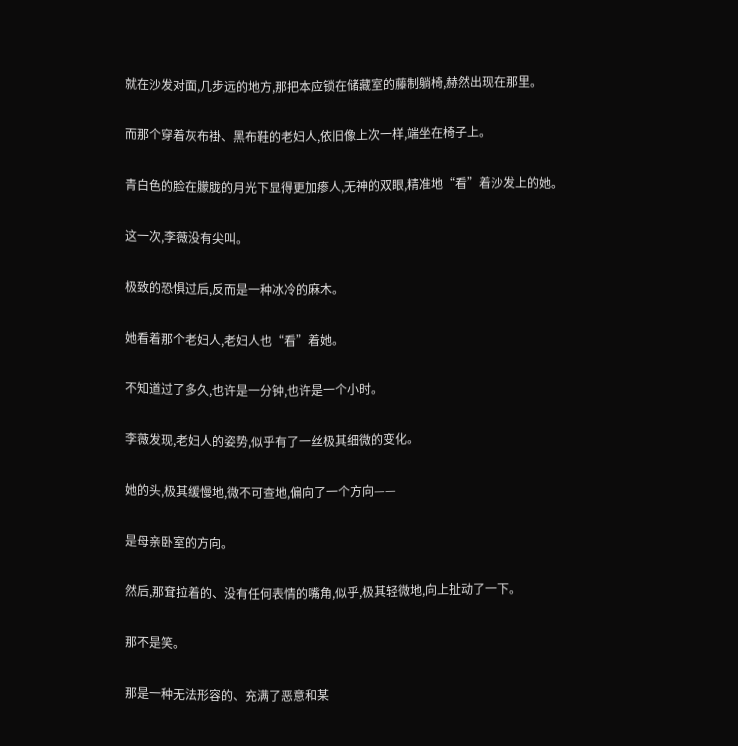就在沙发对面,几步远的地方,那把本应锁在储藏室的藤制躺椅,赫然出现在那里。

而那个穿着灰布褂、黑布鞋的老妇人,依旧像上次一样,端坐在椅子上。

青白色的脸在朦胧的月光下显得更加瘆人,无神的双眼,精准地“看”着沙发上的她。

这一次,李薇没有尖叫。

极致的恐惧过后,反而是一种冰冷的麻木。

她看着那个老妇人,老妇人也“看”着她。

不知道过了多久,也许是一分钟,也许是一个小时。

李薇发现,老妇人的姿势,似乎有了一丝极其细微的变化。

她的头,极其缓慢地,微不可查地,偏向了一个方向——

是母亲卧室的方向。

然后,那耷拉着的、没有任何表情的嘴角,似乎,极其轻微地,向上扯动了一下。

那不是笑。

那是一种无法形容的、充满了恶意和某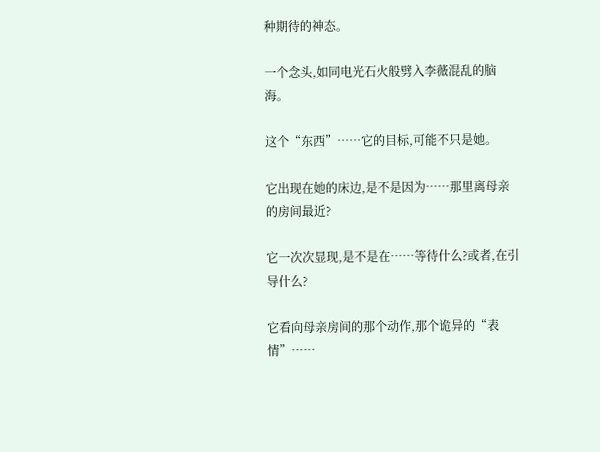种期待的神态。

一个念头,如同电光石火般劈入李薇混乱的脑海。

这个“东西”……它的目标,可能不只是她。

它出现在她的床边,是不是因为……那里离母亲的房间最近?

它一次次显现,是不是在……等待什么?或者,在引导什么?

它看向母亲房间的那个动作,那个诡异的“表情”……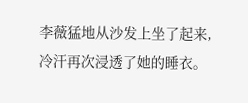李薇猛地从沙发上坐了起来,冷汗再次浸透了她的睡衣。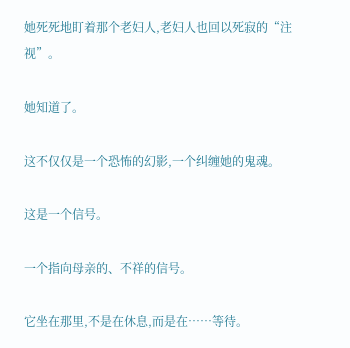她死死地盯着那个老妇人,老妇人也回以死寂的“注视”。

她知道了。

这不仅仅是一个恐怖的幻影,一个纠缠她的鬼魂。

这是一个信号。

一个指向母亲的、不祥的信号。

它坐在那里,不是在休息,而是在……等待。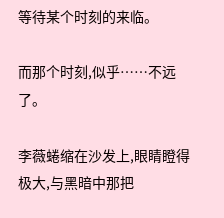等待某个时刻的来临。

而那个时刻,似乎……不远了。

李薇蜷缩在沙发上,眼睛瞪得极大,与黑暗中那把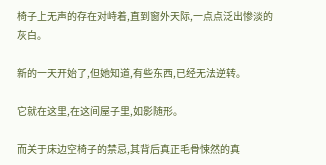椅子上无声的存在对峙着,直到窗外天际,一点点泛出惨淡的灰白。

新的一天开始了,但她知道,有些东西,已经无法逆转。

它就在这里,在这间屋子里,如影随形。

而关于床边空椅子的禁忌,其背后真正毛骨悚然的真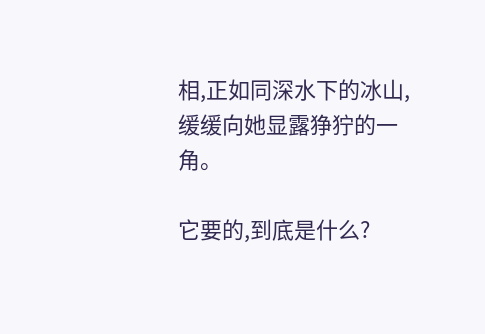相,正如同深水下的冰山,缓缓向她显露狰狞的一角。

它要的,到底是什么?